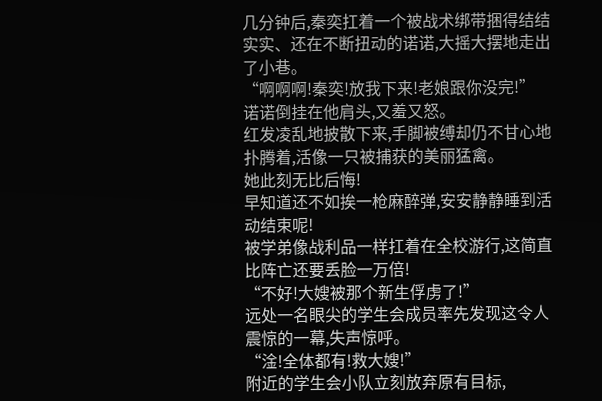几分钟后,秦奕扛着一个被战术绑带捆得结结实实、还在不断扭动的诺诺,大摇大摆地走出了小巷。
“啊啊啊!秦奕!放我下来!老娘跟你没完!”
诺诺倒挂在他肩头,又羞又怒。
红发凌乱地披散下来,手脚被缚却仍不甘心地扑腾着,活像一只被捕获的美丽猛禽。
她此刻无比后悔!
早知道还不如挨一枪麻醉弹,安安静静睡到活动结束呢!
被学弟像战利品一样扛着在全校游行,这简直比阵亡还要丢脸一万倍!
“不好!大嫂被那个新生俘虏了!”
远处一名眼尖的学生会成员率先发现这令人震惊的一幕,失声惊呼。
“淦!全体都有!救大嫂!”
附近的学生会小队立刻放弃原有目标,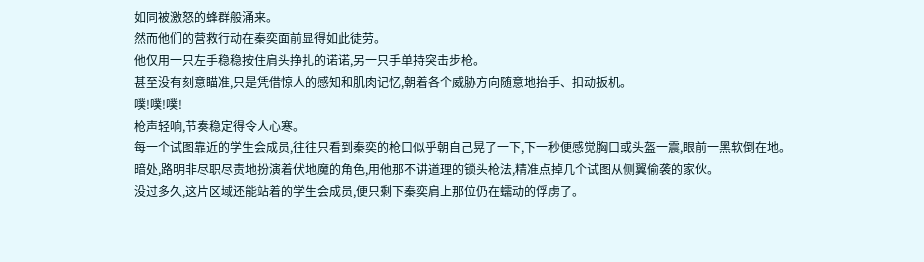如同被激怒的蜂群般涌来。
然而他们的营救行动在秦奕面前显得如此徒劳。
他仅用一只左手稳稳按住肩头挣扎的诺诺,另一只手单持突击步枪。
甚至没有刻意瞄准,只是凭借惊人的感知和肌肉记忆,朝着各个威胁方向随意地抬手、扣动扳机。
噗!噗!噗!
枪声轻响,节奏稳定得令人心寒。
每一个试图靠近的学生会成员,往往只看到秦奕的枪口似乎朝自己晃了一下,下一秒便感觉胸口或头盔一震,眼前一黑软倒在地。
暗处,路明非尽职尽责地扮演着伏地魔的角色,用他那不讲道理的锁头枪法,精准点掉几个试图从侧翼偷袭的家伙。
没过多久,这片区域还能站着的学生会成员,便只剩下秦奕肩上那位仍在蠕动的俘虏了。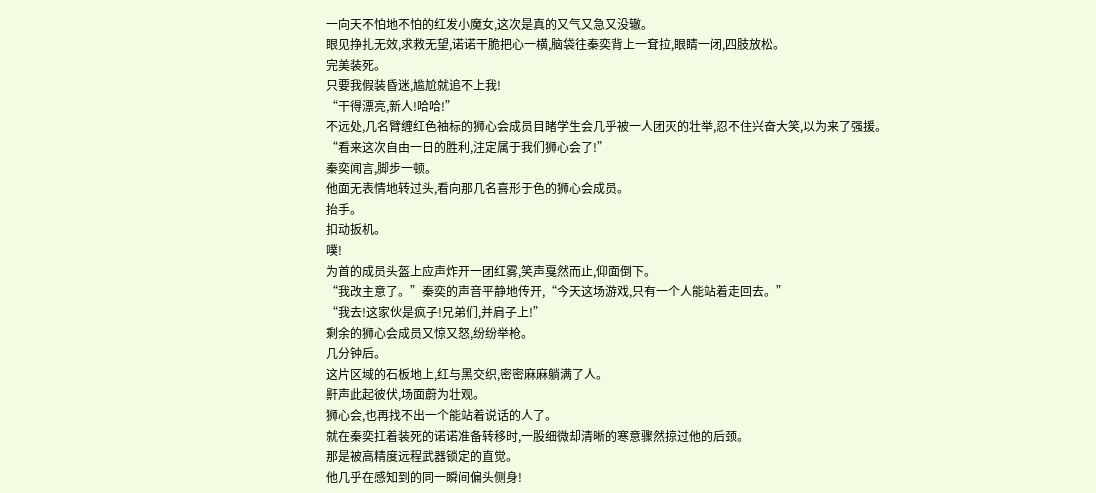一向天不怕地不怕的红发小魔女,这次是真的又气又急又没辙。
眼见挣扎无效,求救无望,诺诺干脆把心一横,脑袋往秦奕背上一耷拉,眼睛一闭,四肢放松。
完美装死。
只要我假装昏迷,尴尬就追不上我!
“干得漂亮,新人!哈哈!”
不远处,几名臂缠红色袖标的狮心会成员目睹学生会几乎被一人团灭的壮举,忍不住兴奋大笑,以为来了强援。
“看来这次自由一日的胜利,注定属于我们狮心会了!”
秦奕闻言,脚步一顿。
他面无表情地转过头,看向那几名喜形于色的狮心会成员。
抬手。
扣动扳机。
噗!
为首的成员头盔上应声炸开一团红雾,笑声戛然而止,仰面倒下。
“我改主意了。”秦奕的声音平静地传开,“今天这场游戏,只有一个人能站着走回去。”
“我去!这家伙是疯子!兄弟们,并肩子上!”
剩余的狮心会成员又惊又怒,纷纷举枪。
几分钟后。
这片区域的石板地上,红与黑交织,密密麻麻躺满了人。
鼾声此起彼伏,场面蔚为壮观。
狮心会,也再找不出一个能站着说话的人了。
就在秦奕扛着装死的诺诺准备转移时,一股细微却清晰的寒意骤然掠过他的后颈。
那是被高精度远程武器锁定的直觉。
他几乎在感知到的同一瞬间偏头侧身!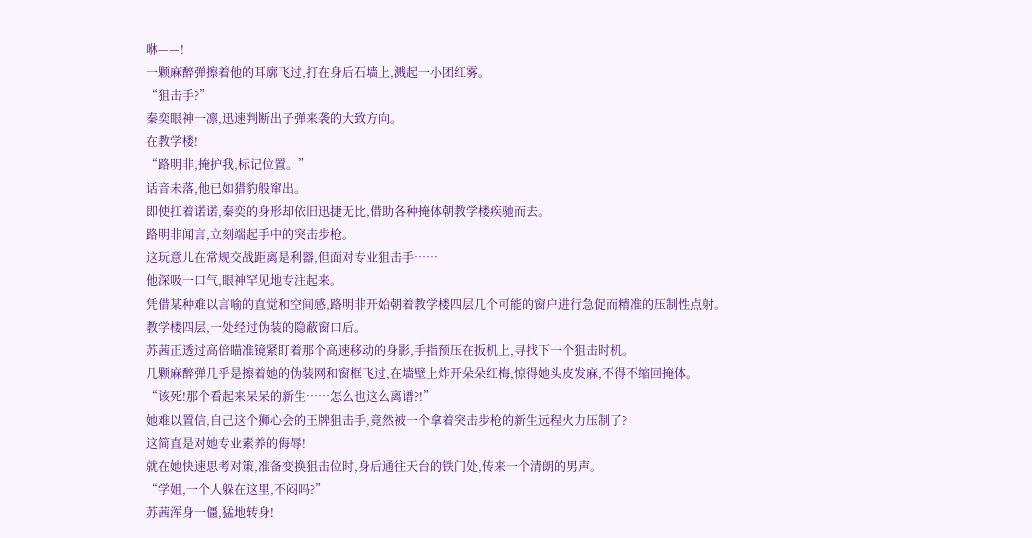咻——!
一颗麻醉弹擦着他的耳廓飞过,打在身后石墙上,溅起一小团红雾。
“狙击手?”
秦奕眼神一凛,迅速判断出子弹来袭的大致方向。
在教学楼!
“路明非,掩护我,标记位置。”
话音未落,他已如猎豹般窜出。
即使扛着诺诺,秦奕的身形却依旧迅捷无比,借助各种掩体朝教学楼疾驰而去。
路明非闻言,立刻端起手中的突击步枪。
这玩意儿在常规交战距离是利器,但面对专业狙击手……
他深吸一口气,眼神罕见地专注起来。
凭借某种难以言喻的直觉和空间感,路明非开始朝着教学楼四层几个可能的窗户进行急促而精准的压制性点射。
教学楼四层,一处经过伪装的隐蔽窗口后。
苏茜正透过高倍瞄准镜紧盯着那个高速移动的身影,手指预压在扳机上,寻找下一个狙击时机。
几颗麻醉弹几乎是擦着她的伪装网和窗框飞过,在墙壁上炸开朵朵红梅,惊得她头皮发麻,不得不缩回掩体。
“该死!那个看起来呆呆的新生……怎么也这么离谱?!”
她难以置信,自己这个狮心会的王牌狙击手,竟然被一个拿着突击步枪的新生远程火力压制了?
这简直是对她专业素养的侮辱!
就在她快速思考对策,准备变换狙击位时,身后通往天台的铁门处,传来一个清朗的男声。
“学姐,一个人躲在这里,不闷吗?”
苏茜浑身一僵,猛地转身!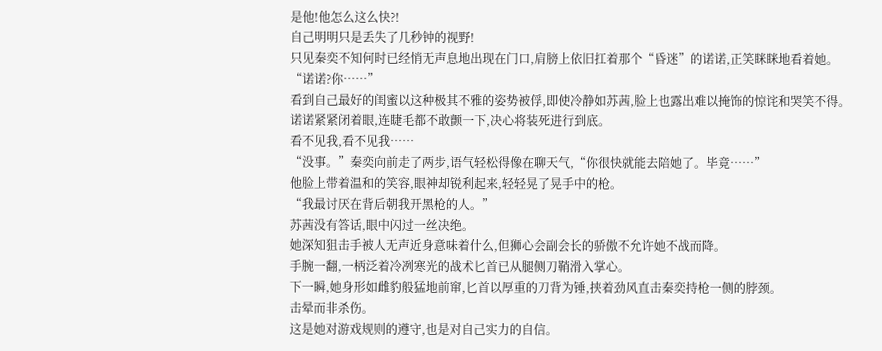是他!他怎么这么快?!
自己明明只是丢失了几秒钟的视野!
只见秦奕不知何时已经悄无声息地出现在门口,肩膀上依旧扛着那个“昏迷”的诺诺,正笑眯眯地看着她。
“诺诺?你……”
看到自己最好的闺蜜以这种极其不雅的姿势被俘,即使冷静如苏茜,脸上也露出难以掩饰的惊诧和哭笑不得。
诺诺紧紧闭着眼,连睫毛都不敢颤一下,决心将装死进行到底。
看不见我,看不见我……
“没事。”秦奕向前走了两步,语气轻松得像在聊天气,“你很快就能去陪她了。毕竟……”
他脸上带着温和的笑容,眼神却锐利起来,轻轻晃了晃手中的枪。
“我最讨厌在背后朝我开黑枪的人。”
苏茜没有答话,眼中闪过一丝决绝。
她深知狙击手被人无声近身意味着什么,但狮心会副会长的骄傲不允许她不战而降。
手腕一翻,一柄泛着冷冽寒光的战术匕首已从腿侧刀鞘滑入掌心。
下一瞬,她身形如雌豹般猛地前窜,匕首以厚重的刀背为锤,挟着劲风直击秦奕持枪一侧的脖颈。
击晕而非杀伤。
这是她对游戏规则的遵守,也是对自己实力的自信。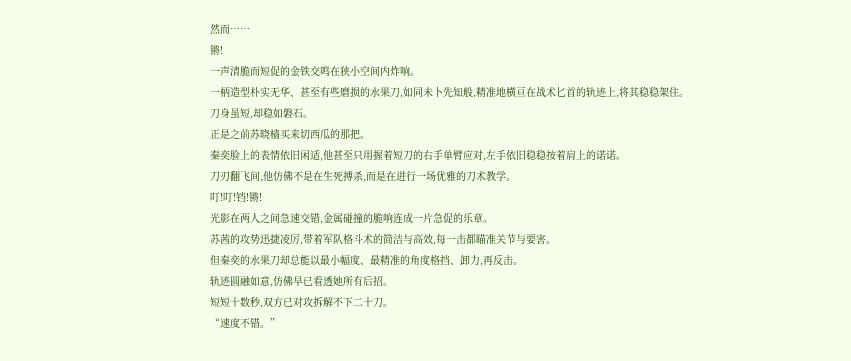然而……
锵!
一声清脆而短促的金铁交鸣在狭小空间内炸响。
一柄造型朴实无华、甚至有些磨损的水果刀,如同未卜先知般,精准地横亘在战术匕首的轨迹上,将其稳稳架住。
刀身虽短,却稳如磐石。
正是之前苏晓樯买来切西瓜的那把。
秦奕脸上的表情依旧闲适,他甚至只用握着短刀的右手单臂应对,左手依旧稳稳按着肩上的诺诺。
刀刃翻飞间,他仿佛不是在生死搏杀,而是在进行一场优雅的刀术教学。
叮!叮!铛!锵!
光影在两人之间急速交错,金属碰撞的脆响连成一片急促的乐章。
苏茜的攻势迅捷凌厉,带着军队格斗术的简洁与高效,每一击都瞄准关节与要害。
但秦奕的水果刀却总能以最小幅度、最精准的角度格挡、卸力,再反击。
轨迹圆融如意,仿佛早已看透她所有后招。
短短十数秒,双方已对攻拆解不下二十刀。
“速度不错。”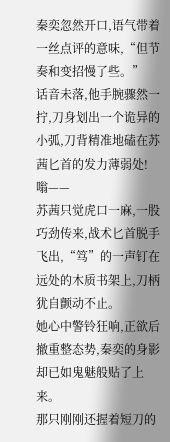秦奕忽然开口,语气带着一丝点评的意味,“但节奏和变招慢了些。”
话音未落,他手腕骤然一拧,刀身划出一个诡异的小弧,刀背精准地磕在苏茜匕首的发力薄弱处!
嗡——
苏茜只觉虎口一麻,一股巧劲传来,战术匕首脱手飞出,“笃”的一声钉在远处的木质书架上,刀柄犹自颤动不止。
她心中警铃狂响,正欲后撤重整态势,秦奕的身影却已如鬼魅般贴了上来。
那只刚刚还握着短刀的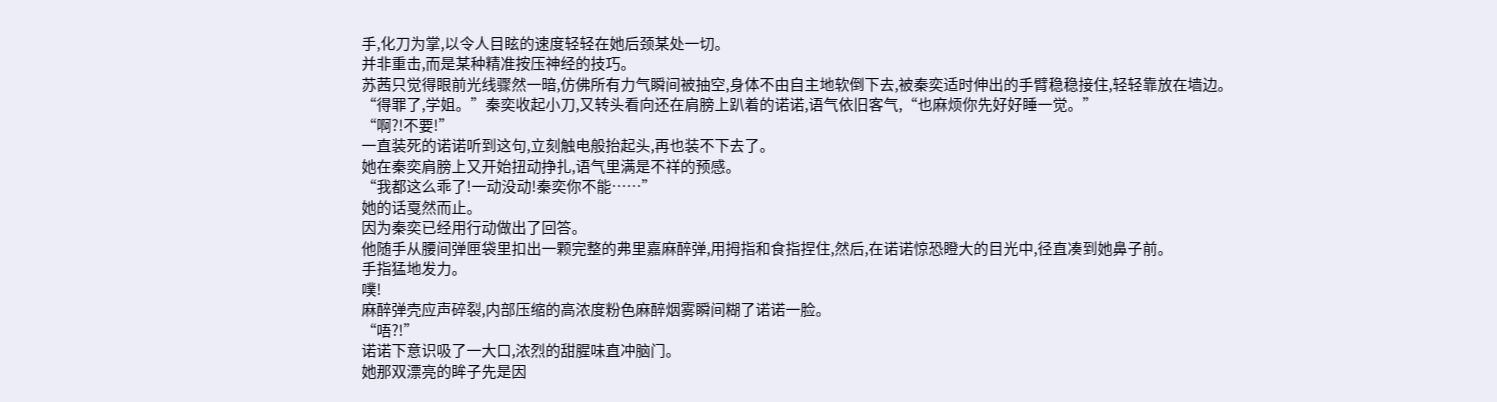手,化刀为掌,以令人目眩的速度轻轻在她后颈某处一切。
并非重击,而是某种精准按压神经的技巧。
苏茜只觉得眼前光线骤然一暗,仿佛所有力气瞬间被抽空,身体不由自主地软倒下去,被秦奕适时伸出的手臂稳稳接住,轻轻靠放在墙边。
“得罪了,学姐。”秦奕收起小刀,又转头看向还在肩膀上趴着的诺诺,语气依旧客气,“也麻烦你先好好睡一觉。”
“啊?!不要!”
一直装死的诺诺听到这句,立刻触电般抬起头,再也装不下去了。
她在秦奕肩膀上又开始扭动挣扎,语气里满是不祥的预感。
“我都这么乖了!一动没动!秦奕你不能……”
她的话戛然而止。
因为秦奕已经用行动做出了回答。
他随手从腰间弹匣袋里扣出一颗完整的弗里嘉麻醉弹,用拇指和食指捏住,然后,在诺诺惊恐瞪大的目光中,径直凑到她鼻子前。
手指猛地发力。
噗!
麻醉弹壳应声碎裂,内部压缩的高浓度粉色麻醉烟雾瞬间糊了诺诺一脸。
“唔?!”
诺诺下意识吸了一大口,浓烈的甜腥味直冲脑门。
她那双漂亮的眸子先是因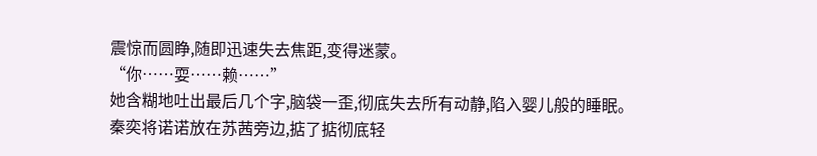震惊而圆睁,随即迅速失去焦距,变得迷蒙。
“你……耍……赖……”
她含糊地吐出最后几个字,脑袋一歪,彻底失去所有动静,陷入婴儿般的睡眠。
秦奕将诺诺放在苏茜旁边,掂了掂彻底轻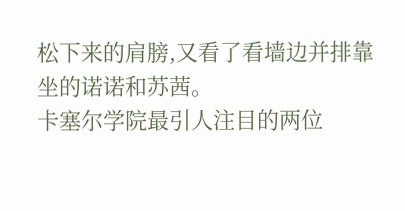松下来的肩膀,又看了看墙边并排靠坐的诺诺和苏茜。
卡塞尔学院最引人注目的两位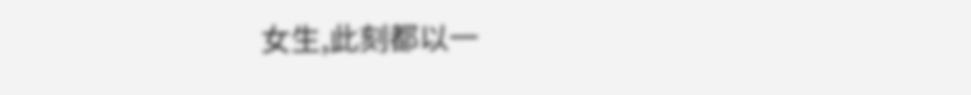女生,此刻都以一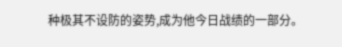种极其不设防的姿势,成为他今日战绩的一部分。